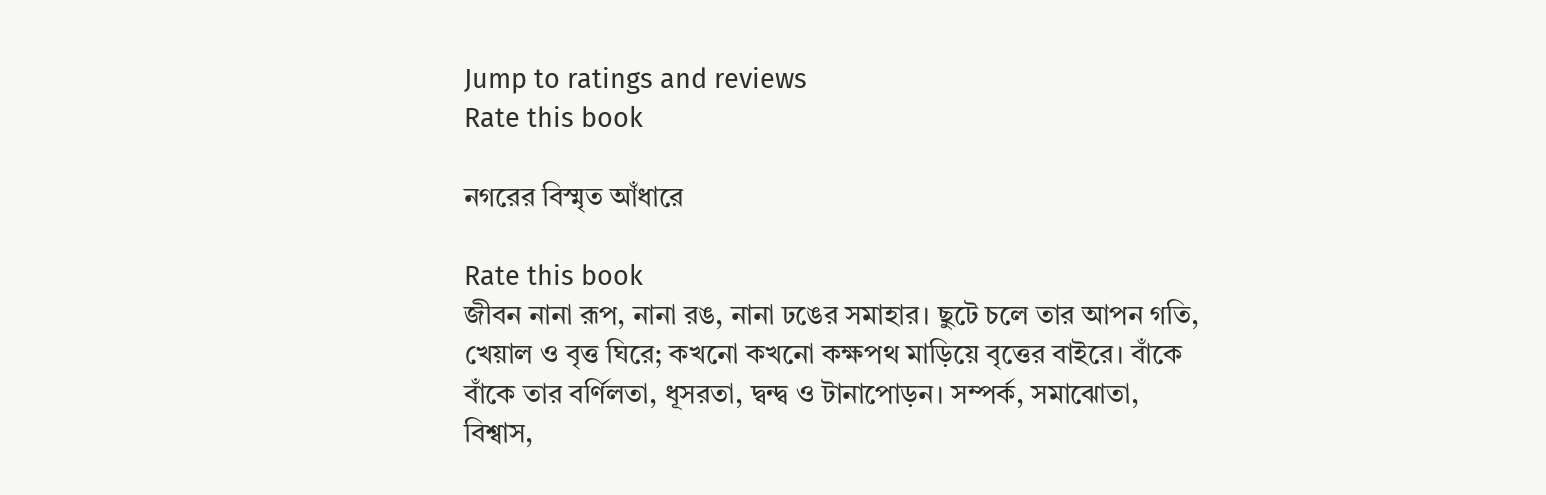Jump to ratings and reviews
Rate this book

নগরের বিস্মৃত আঁধারে

Rate this book
জীবন নানা রূপ, নানা রঙ, নানা ঢঙের সমাহার। ছুটে চলে তার আপন গতি, খেয়াল ও বৃত্ত ঘিরে; কখনো কখনো কক্ষপথ মাড়িয়ে বৃত্তের বাইরে। বাঁকে বাঁকে তার বর্ণিলতা, ধূসরতা, দ্বন্দ্ব ও টানাপোড়ন। সম্পর্ক, সমাঝোতা, বিশ্বাস,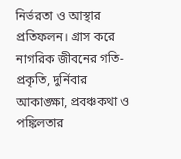নির্ভরতা ও আস্থার প্রতিফলন। গ্রাস করে নাগরিক জীবনের গতি-প্রকৃতি, দুর্নিবার আকাঙ্ক্ষা, প্রবঞ্চকথা ও পঙ্কিলতার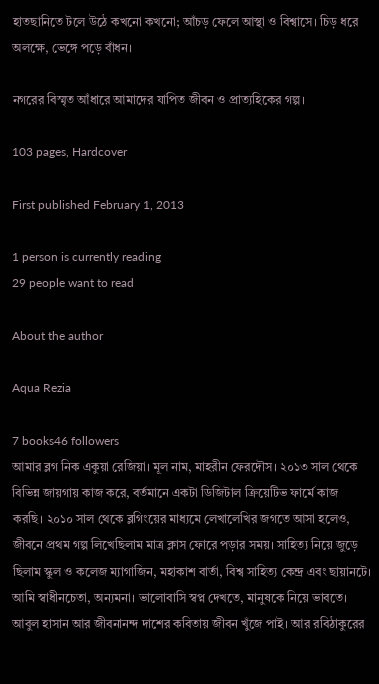হাতছানিতে টলে উঠে কখনো কখনো; আঁচড় ফেলে আস্থা ও বিশ্বাসে। চিড় ধরে অলক্ষে, ভেঙ্গে পড়ে বাঁধন।

নগরের বিস্মৃত আঁধারে আমাদের যাপিত জীবন ও প্রাত্যহিকের গল্প।

103 pages, Hardcover

First published February 1, 2013

1 person is currently reading
29 people want to read

About the author

Aqua Rezia

7 books46 followers
আমার ব্লগ নিক একুয়া রেজিয়া। মূল নাম, মাহরীন ফেরদৌস। ২০১৩ সাল থেকে বিভিন্ন জায়গায় কাজ করে, বর্তমানে একটা ডিজিটাল ক্রিয়েটিভ ফার্মে কাজ করছি। ২০১০ সাল থেকে ব্লগিংয়ের মাধ্যমে লেখালেখির জগতে আসা হলেও, জীবনে প্রথম গল্প লিখেছিলাম মাত্র ক্লাস ফোরে পড়ার সময়। সাহিত্য নিয়ে জুড়ে ছিলাম স্কুল ও কলেজ ম্যাগাজিন, মহাকাশ বার্তা, বিশ্ব সাহিত্য কেন্দ্র এবং ছায়ানটে। আমি স্বাধীনচেতা, অন্যমনা। ভালোবাসি স্বপ্ন দেখতে, মানুষকে নিয়ে ভাবতে। আবুল হাসান আর জীবনানন্দ দাশের কবিতায় জীবন খুঁজে পাই। আর রবিঠাকুরের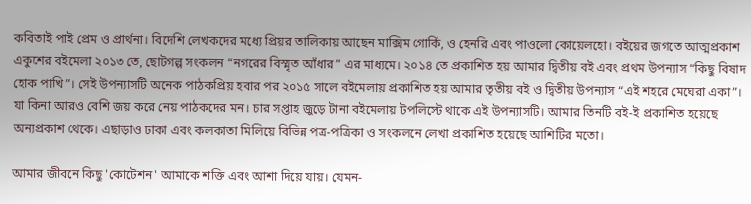কবিতাই পাই প্রেম ও প্রার্থনা। বিদেশি লেখকদের মধ্যে প্রিয়র তালিকায় আছেন মাক্সিম গোর্কি, ও হেনরি এবং পাওলো কোয়েলহো। বইয়ের জগতে আত্মপ্রকাশ একুশের বইমেলা ২০১৩ তে, ছোটগল্প সংকলন “নগরের বিস্মৃত আঁধার” এর মাধ্যমে। ২০১৪ তে প্রকাশিত হয় আমার দ্বিতীয় বই এবং প্রথম উপন্যাস “কিছু বিষাদ হোক পাখি”। সেই উপন্যাসটি অনেক পাঠকপ্রিয় হবার পর ২০১৫ সালে বইমেলায় প্রকাশিত হয় আমার তৃতীয় বই ও দ্বিতীয় উপন্যাস “এই শহরে মেঘেরা একা”। যা কিনা আরও বেশি জয় করে নেয় পাঠকদের মন। চার সপ্তাহ জুড়ে টানা বইমেলায় টপলিস্টে থাকে এই উপন্যাসটি। আমার তিনটি বই-ই প্রকাশিত হয়েছে অন্যপ্রকাশ থেকে। এছাড়াও ঢাকা এবং কলকাতা মিলিয়ে বিভিন্ন পত্র-পত্রিকা ও সংকলনে লেখা প্রকাশিত হয়েছে আশিটির মতো।

আমার জীবনে কিছু 'কোটেশন' আমাকে শক্তি এবং আশা দিয়ে যায়। যেমন-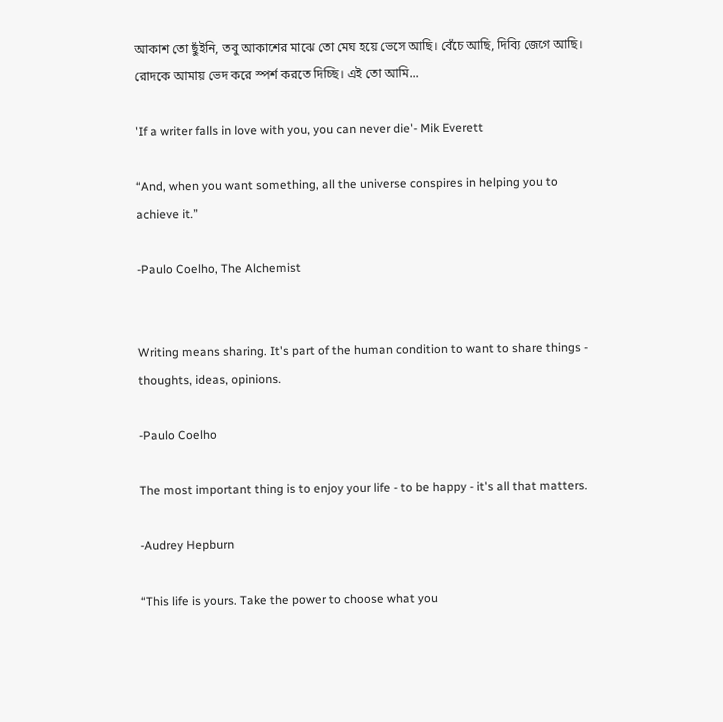আকাশ তো ছুঁইনি, তবু আকাশের মাঝে তো মেঘ হয়ে ভেসে আছি। বেঁচে আছি, দিব্যি জেগে আছি। রোদকে আমায় ভেদ করে স্পর্শ করতে দিচ্ছি। এই তো আমি...

'If a writer falls in love with you, you can never die'- Mik Everett

“And, when you want something, all the universe conspires in helping you to achieve it.”

-Paulo Coelho, The Alchemist


Writing means sharing. It's part of the human condition to want to share things - thoughts, ideas, opinions.

-Paulo Coelho

The most important thing is to enjoy your life - to be happy - it's all that matters.

-Audrey Hepburn

“This life is yours. Take the power to choose what you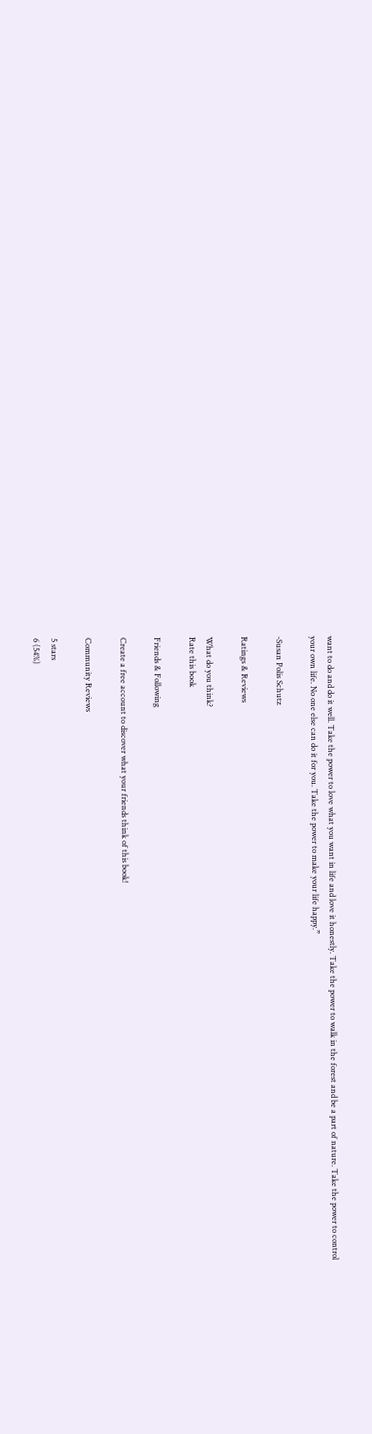want to do and do it well. Take the power to love what you want in life and love it honestly. Take the power to walk in the forest and be a part of nature. Take the power to control your own life. No one else can do it for you. Take the power to make your life happy.”

-Susan Polis Schutz

Ratings & Reviews

What do you think?
Rate this book

Friends & Following

Create a free account to discover what your friends think of this book!

Community Reviews

5 stars
6 (54%)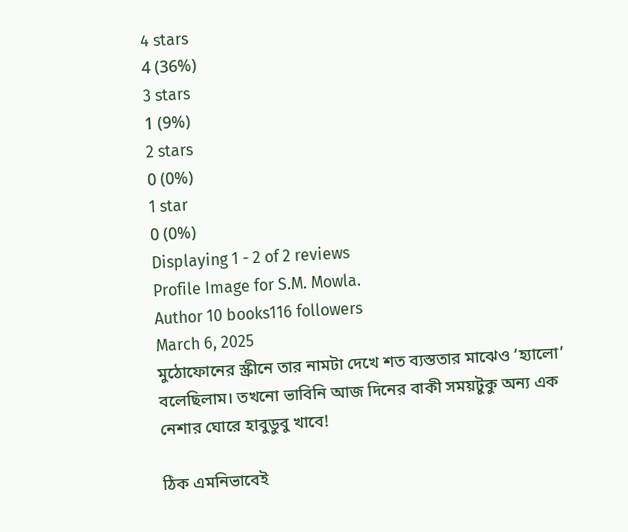4 stars
4 (36%)
3 stars
1 (9%)
2 stars
0 (0%)
1 star
0 (0%)
Displaying 1 - 2 of 2 reviews
Profile Image for S.M. Mowla.
Author 10 books116 followers
March 6, 2025
মুঠোফোনের স্ক্রীনে তার নামটা দেখে শত ব্যস্ততার মাঝেও ‘হ্যালো’ বলেছিলাম। তখনো ভাবিনি আজ দিনের বাকী সময়টুকু অন্য এক নেশার ঘোরে হাবুডুবু খাবে!

ঠিক এমনিভাবেই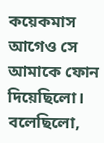কয়েকমাস আগেও সে আমাকে ফোন দিয়েছিলো। বলেছিলো,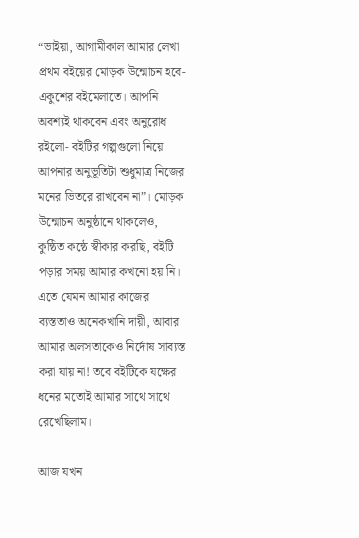“ভাইয়া, আগামীকাল আমার লেখা প্রথম বইয়ের মোড়ক উন্মোচন হবে- একুশের বইমেলাতে। আপনি অবশ্যই থাকবেন এবং অনুরোধ রইলো- বইটির গল্পগুলো নিয়ে আপনার অনুভূতিটা শুধুমাত্র নিজের মনের ভিতরে রাখবেন না”। মোড়ক উন্মোচন অনুষ্ঠানে থাকলেও, কুন্ঠিত কন্ঠে স্বীকার করছি, বইটি পড়ার সময় আমার কখনো হয় নি। এতে যেমন আমার কাজের ব্যস্ততাও অনেকখানি দায়ী, আবার আমার অলসতাকেও নির্দোষ সাব্যস্ত করা যায় না! তবে বইটিকে যক্ষের ধনের মতোই আমার সাথে সাথে রেখেছিলাম।

আজ যখন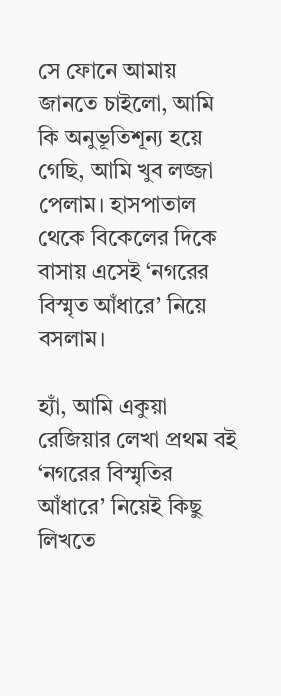সে ফোনে আমায় জানতে চাইলো, আমি কি অনুভূতিশূন্য হয়ে গেছি, আমি খুব লজ্জা পেলাম। হাসপাতাল থেকে বিকেলের দিকে বাসায় এসেই ‘নগরের বিস্মৃত আঁধারে’ নিয়ে বসলাম।

হ্যাঁ, আমি একুয়া রেজিয়ার লেখা প্রথম বই ‘নগরের বিস্মৃতির আঁধারে’ নিয়েই কিছু লিখতে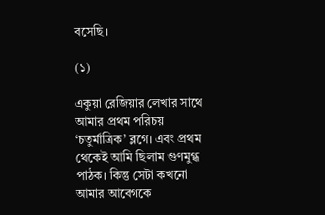বসেছি।

(১)

একুয়া রেজিয়ার লেখার সাথে আমার প্রথম পরিচয় ‘চতুর্মাত্রিক’ ব্লগে। এবং প্রথম থেকেই আমি ছিলাম গুণমুগ্ধ পাঠক। কিন্তু সেটা কখনো আমার আবেগকে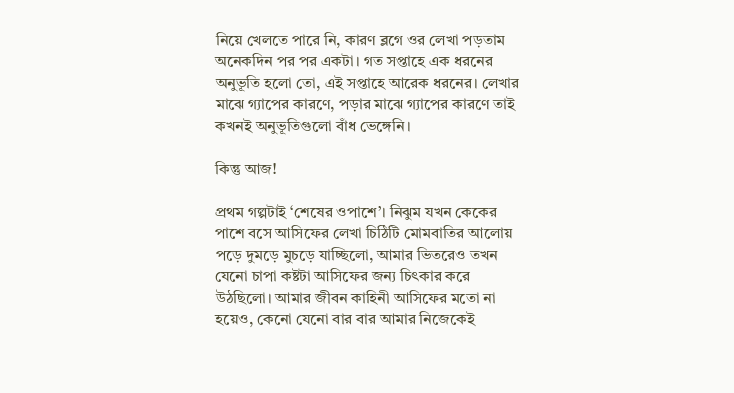নিয়ে খেলতে পারে নি, কারণ ব্লগে ওর লেখা পড়তাম অনেকদিন পর পর একটা। গত সপ্তাহে এক ধরনের অনুভূতি হলো তো, এই সপ্তাহে আরেক ধরনের। লেখার মাঝে গ্যাপের কারণে, পড়ার মাঝে গ্যাপের কারণে তাই কখনই অনুভূতিগুলো বাঁধ ভেঙ্গেনি।

কিন্তু আজ!

প্রথম গল্পটাই ‘শেষের ওপাশে’। নিঝুম যখন কেকের পাশে বসে আসিফের লেখা চিঠিটি মোমবাতির আলোয় পড়ে দুমড়ে মুচড়ে যাচ্ছিলো, আমার ভিতরেও তখন যেনো চাপা কষ্টটা আসিফের জন্য চিৎকার করে উঠছিলো। আমার জীবন কাহিনী আসিফের মতো না হয়েও, কেনো যেনো বার বার আমার নিজেকেই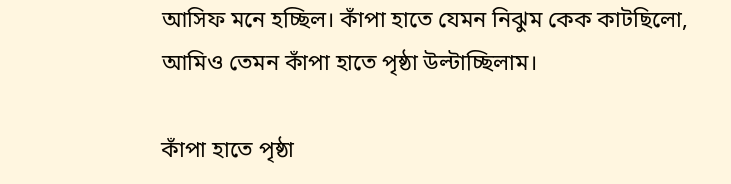আসিফ মনে হচ্ছিল। কাঁপা হাতে যেমন নিঝুম কেক কাটছিলো, আমিও তেমন কাঁপা হাতে পৃষ্ঠা উল্টাচ্ছিলাম।

কাঁপা হাতে পৃষ্ঠা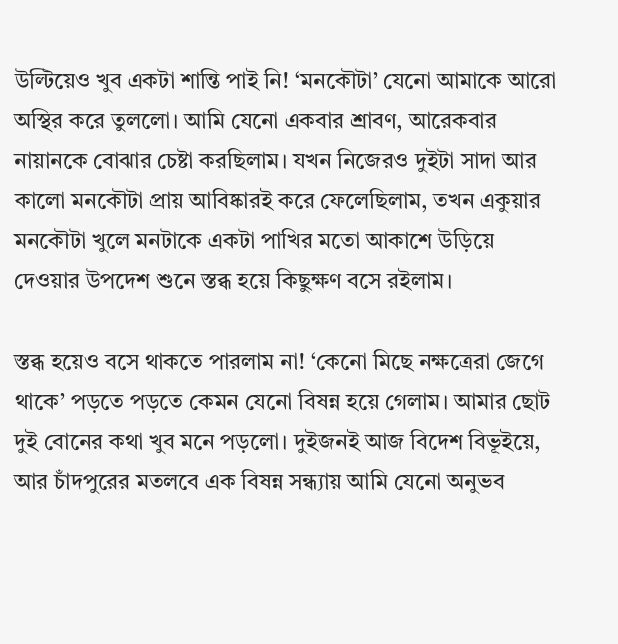উল্টিয়েও খুব একটা শান্তি পাই নি! ‘মনকৌটা’ যেনো আমাকে আরো অস্থির করে তুললো। আমি যেনো একবার শ্রাবণ, আরেকবার নায়ানকে বোঝার চেষ্টা করছিলাম। যখন নিজেরও দুইটা সাদা আর কালো মনকৌটা প্রায় আবিষ্কারই করে ফেলেছিলাম, তখন একুয়ার মনকৌটা খুলে মনটাকে একটা পাখির মতো আকাশে উড়িয়ে দেওয়ার উপদেশ শুনে স্তব্ধ হয়ে কিছুক্ষণ বসে রইলাম।

স্তব্ধ হয়েও বসে থাকতে পারলাম না! ‘কেনো মিছে নক্ষত্রেরা জেগে থাকে’ পড়তে পড়তে কেমন যেনো বিষন্ন হয়ে গেলাম। আমার ছোট দুই বোনের কথা খুব মনে পড়লো। দুইজনই আজ বিদেশ বিভূইয়ে, আর চাঁদপুরের মতলবে এক বিষন্ন সন্ধ্যায় আমি যেনো অনুভব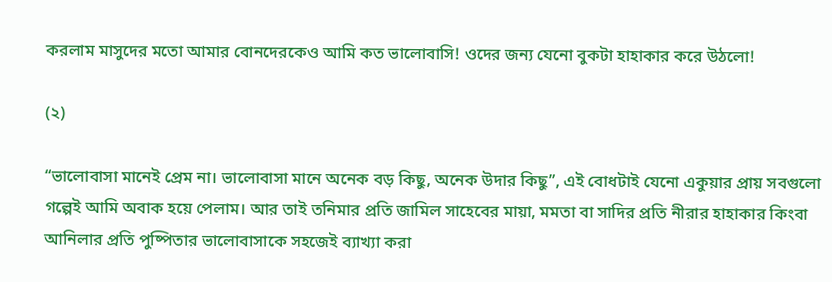করলাম মাসুদের মতো আমার বোনদেরকেও আমি কত ভালোবাসি! ওদের জন্য যেনো বুকটা হাহাকার করে উঠলো!

(২)

“ভালোবাসা মানেই প্রেম না। ভালোবাসা মানে অনেক বড় কিছু, অনেক উদার কিছু”, এই বোধটাই যেনো একুয়ার প্রায় সবগুলো গল্পেই আমি অবাক হয়ে পেলাম। আর তাই তনিমার প্রতি জামিল সাহেবের মায়া, মমতা বা সাদির প্রতি নীরার হাহাকার কিংবা আনিলার প্রতি পুষ্পিতার ভালোবাসাকে সহজেই ব্যাখ্যা করা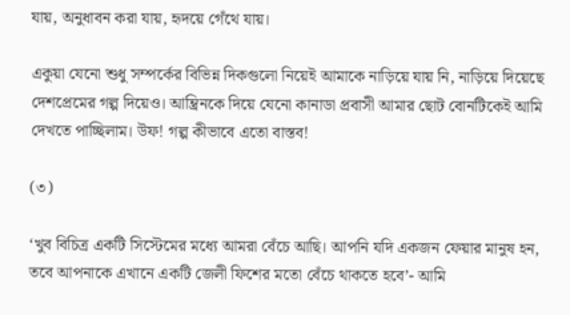যায়, অনুধাবন করা যায়, হৃদয়ে গেঁথে যায়।

একুয়া যেনো শুধু সম্পর্কের বিভিন্ন দিকগুলো নিয়েই আমাকে নাড়িয়ে যায় নি, নাড়িয়ে দিয়েছে দেশপ্রেমের গল্প দিয়েও। আম্ব্রিনকে দিয়ে যেনো কানাডা প্রবাসী আমার ছোট বোনটিকেই আমি দেখতে পাচ্ছিলাম। উফ! গল্প কীভাবে এতো বাস্তব!

(৩)

‘খুব বিচিত্র একটি সিস্টেমের মধ্যে আমরা বেঁচে আছি। আপনি যদি একজন ফেয়ার মানুষ হন, তবে আপনাকে এখানে একটি জেলী ফিশের মতো বেঁচে থাকতে হবে’- আমি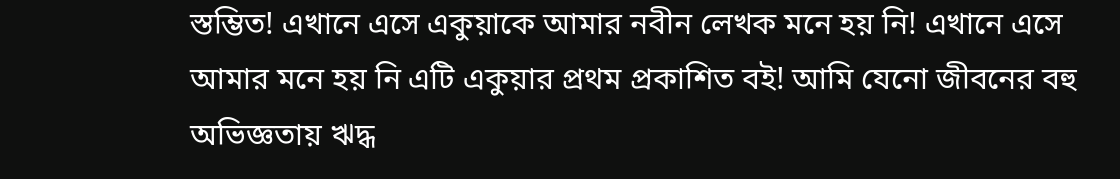স্তম্ভিত! এখানে এসে একুয়াকে আমার নবীন লেখক মনে হয় নি! এখানে এসে আমার মনে হয় নি এটি একুয়ার প্রথম প্রকাশিত বই! আমি যেনো জীবনের বহু অভিজ্ঞতায় ঋদ্ধ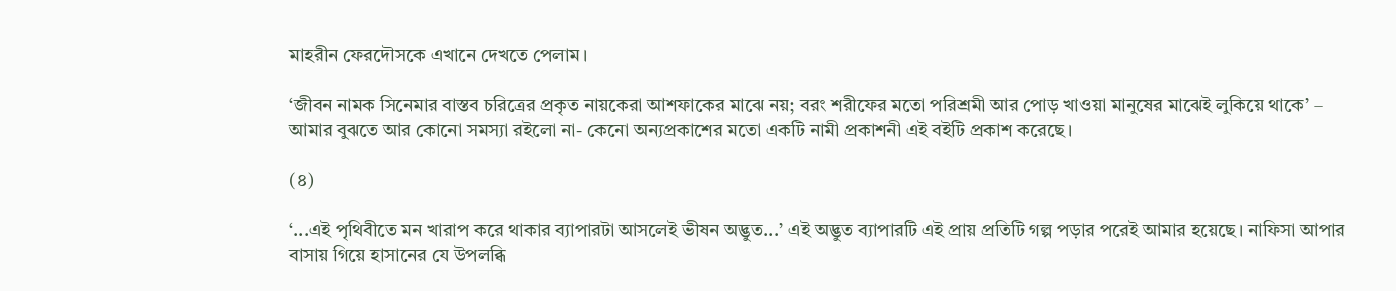মাহরীন ফেরদৌসকে এখানে দেখতে পেলাম।

‘জীবন নামক সিনেমার বাস্তব চরিত্রের প্রকৃত নায়কেরা আশফাকের মাঝে নয়; বরং শরীফের মতো পরিশ্রমী আর পোড় খাওয়া মানুষের মাঝেই লুকিয়ে থাকে’ – আমার বুঝতে আর কোনো সমস্যা রইলো না- কেনো অন্যপ্রকাশের মতো একটি নামী প্রকাশনী এই বইটি প্রকাশ করেছে।

(৪)

‘...এই পৃথিবীতে মন খারাপ করে থাকার ব্যাপারটা আসলেই ভীষন অদ্ভুত...’ এই অদ্ভুত ব্যাপারটি এই প্রায় প্রতিটি গল্প পড়ার পরেই আমার হয়েছে। নাফিসা আপার বাসায় গিয়ে হাসানের যে উপলব্ধি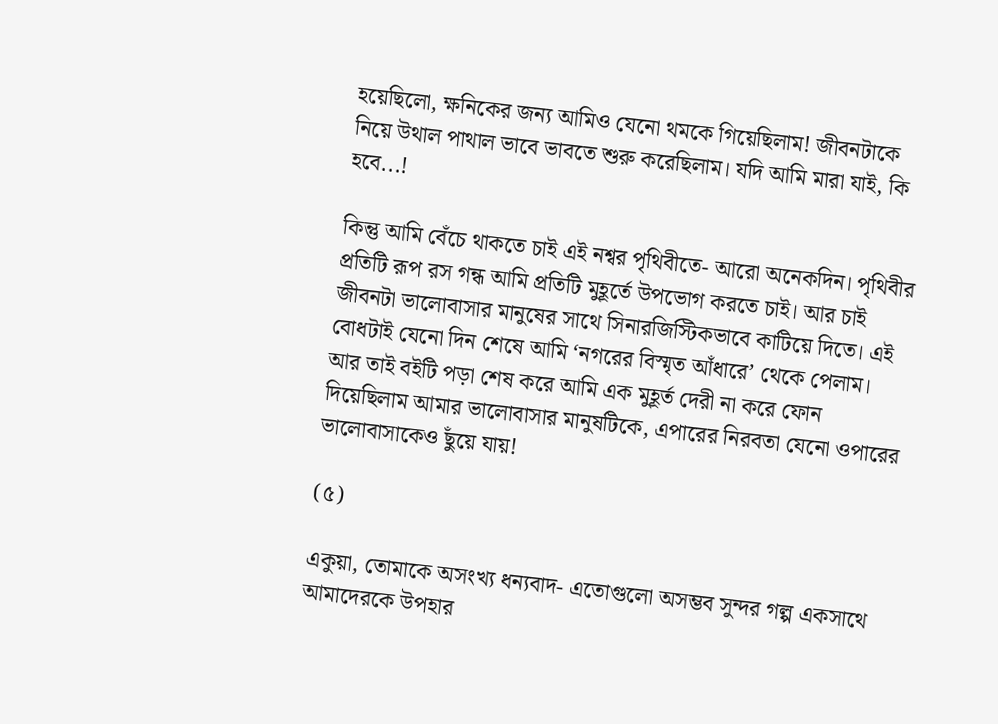হয়েছিলো, ক্ষনিকের জন্য আমিও যেনো থমকে গিয়েছিলাম! জীবনটাকে নিয়ে উথাল পাথাল ভাবে ভাবতে শুরু করেছিলাম। যদি আমি মারা যাই, কি হবে...!

কিন্তু আমি বেঁচে থাকতে চাই এই নশ্বর পৃথিবীতে- আরো অনেকদিন। পৃথিবীর প্রতিটি রূপ রস গন্ধ আমি প্রতিটি মুহূর্তে উপভোগ করতে চাই। আর চাই জীবনটা ভালোবাসার মানুষের সাথে সিনারজিস্টিকভাবে কাটিয়ে দিতে। এই বোধটাই যেনো দিন শেষে আমি ‘নগরের বিস্মৃত আঁধারে’ থেকে পেলাম। আর তাই বইটি পড়া শেষ করে আমি এক মুহূর্ত দেরী না করে ফোন দিয়েছিলাম আমার ভালোবাসার মানুষটিকে, এপারের নিরবতা যেনো ওপারের ভালোবাসাকেও ছুঁয়ে যায়!

(৫)

একুয়া, তোমাকে অসংখ্য ধন্যবাদ- এতোগুলো অসম্ভব সুন্দর গল্প একসাথে আমাদেরকে উপহার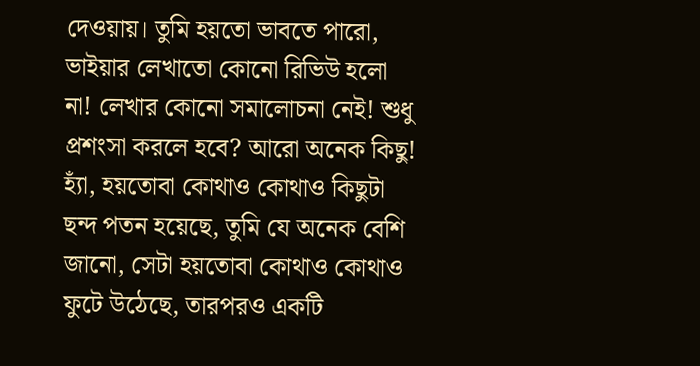দেওয়ায়। তুমি হয়তো ভাবতে পারো, ভাইয়ার লেখাতো কোনো রিভিউ হলো না! লেখার কোনো সমালোচনা নেই! শুধু প্রশংসা করলে হবে? আরো অনেক কিছু! হ্যাঁ, হয়তোবা কোথাও কোথাও কিছুটা ছন্দ পতন হয়েছে, তুমি যে অনেক বেশি জানো, সেটা হয়তোবা কোথাও কোথাও ফুটে উঠেছে, তারপরও একটি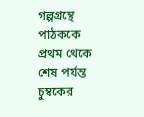গল্পগ্রন্থে পাঠককে প্রথম থেকে শেষ পর্যন্ত চুম্বকের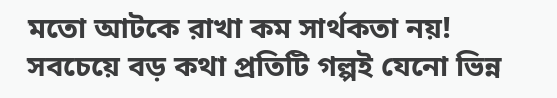মতো আটকে রাখা কম সার্থকতা নয়! সবচেয়ে বড় কথা প্রতিটি গল্পই যেনো ভিন্ন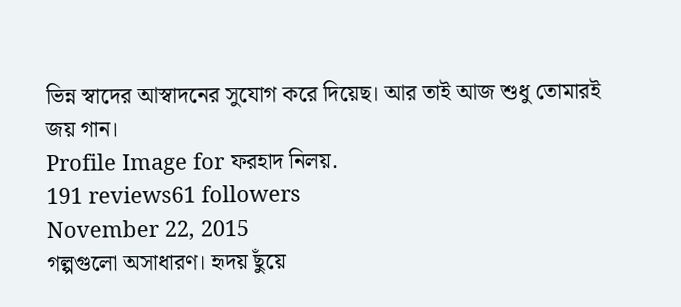ভিন্ন স্বাদের আস্বাদনের সুযোগ করে দিয়েছ। আর তাই আজ শুধু তোমারই জয় গান।
Profile Image for ফরহাদ নিলয়.
191 reviews61 followers
November 22, 2015
গল্পগুলো অসাধারণ। হৃদয় ছুঁয়ে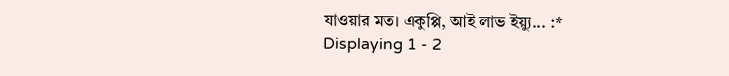যাওয়ার মত। একুপ্পি, আই লাভ ইয়্যু... :*
Displaying 1 - 2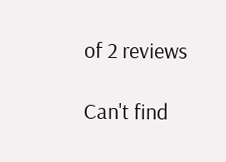of 2 reviews

Can't find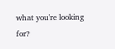what you're looking for?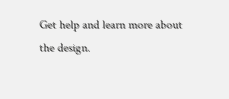Get help and learn more about the design.